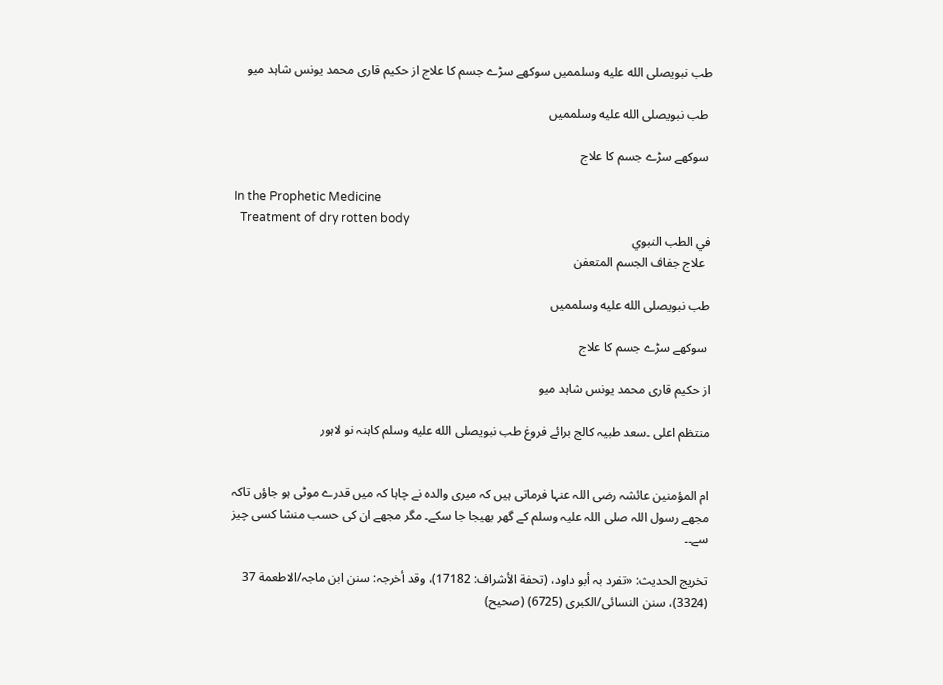طب نبویصلى الله عليه وسلممیں سوکھے سڑے جسم کا علاج از حکیم قاری محمد یونس شاہد میو

 طب نبویصلى الله عليه وسلممیں

 سوکھے سڑے جسم کا علاج

In the Prophetic Medicine
  Treatment of dry rotten body
في الطب النبوي
  علاج جفاف الجسم المتعفن

طب نبویصلى الله عليه وسلممیں

 سوکھے سڑے جسم کا علاج

از حکیم قاری محمد یونس شاہد میو

منتظم اعلی ۔سعد طبیہ کالج برائے فروغ طب نبویصلى الله عليه وسلم کاہنہ نو لاہور


ام المؤمنین عائشہ رضی اللہ عنہا فرماتی ہیں کہ میری والدہ نے چاہا کہ میں قدرے موٹی ہو جاؤں تاکہ مجھے رسول اللہ صلی اللہ علیہ وسلم کے گھر بھیجا جا سکے۔ مگر مجھے ان کی حسب منشا کسی چیز سے۔۔

تخریج الحدیث: «تفرد بہ أبو داود، (تحفة الأشراف: 17182)، وقد أخرجہ: سنن ابن ماجہ/الاطعمة 37 (3324)، سنن النسائی/الکبری (6725) (صحيح)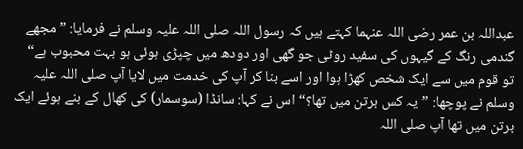عبداللہ بن عمر رضی اللہ عنہما کہتے ہیں کہ رسول اللہ صلی اللہ علیہ وسلم نے فرمایا: ”مجھے گندمی رنگ کے گیہوں کی سفید روٹی جو گھی اور دودھ میں چپڑی ہوئی ہو بہت محبوب ہے“ تو قوم میں سے ایک شخص کھڑا ہوا اور اسے بنا کر آپ کی خدمت میں لایا آپ صلی اللہ علیہ وسلم نے پوچھا: ”یہ کس برتن میں تھا؟“ اس نے کہا: سانڈا (سوسمار) کی کھال کے بنے ہوئے ایک برتن میں تھا آپ صلی اللہ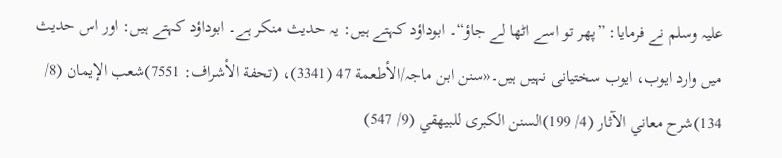علیہ وسلم نے فرمایا: ”پھر تو اسے اٹھا لے جاؤ“۔ ابوداؤد کہتے ہیں: یہ حدیث منکر ہے۔ ابوداؤد کہتے ہیں: اور اس حدیث میں وارد ایوب، ایوب سختیانی نہیں ہیں۔«سنن ابن ماجہ/الأطعمة 47 (3341)، (تحفة الأشراف: 7551)شعب الإيمان (8/ 134)شرح معاني الآثار (4/ 199)السنن الكبرى للبيهقي (9/ 547)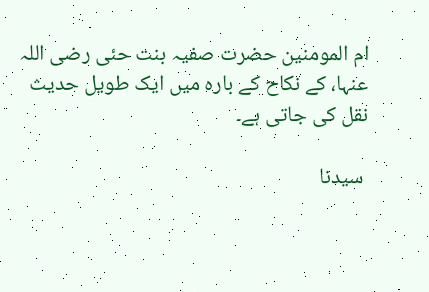ام المومنین حضرت صفیہ بنت حئی رضی اللہ عنہا، کے نکاح کے بارہ میں ایک طویل حدیث  نقل کی جاتی ہے۔

 سیدنا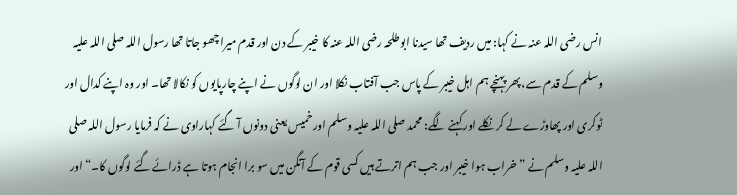انس رضی اللہ عنہ نے کہا: میں ردیف تھا سیدنا ابوطلحہ رضی اللہ عنہ کا خیبر کے دن اور قدم میرا چھو جاتا تھا رسول اللہ صلی اللہ علیہ وسلم کے قدم سے، پھر پہنچے ہم اہل خیبر کے پاس جب آفتاب نکلا اور ان لوگوں نے اپنے چارپایوں کو نکالا تھا۔ اور وہ اپنے کدال اور ٹوکری اور پھاوڑے لے کر نکلے اور کہنے لگے: محمد صلی اللہ علیہ وسلم اور خمیس یعنی دونوں آ گئے کہاراوی نے کہ فرمایا رسول اللہ صلی اللہ علیہ وسلم نے ”خراب ہوا خیبر اور جب ہم اترتے ہیں کسی قوم کے آنگن میں سو برا انجام ہوتا ہے ڈرائے گئے لوگوں کا۔“ اور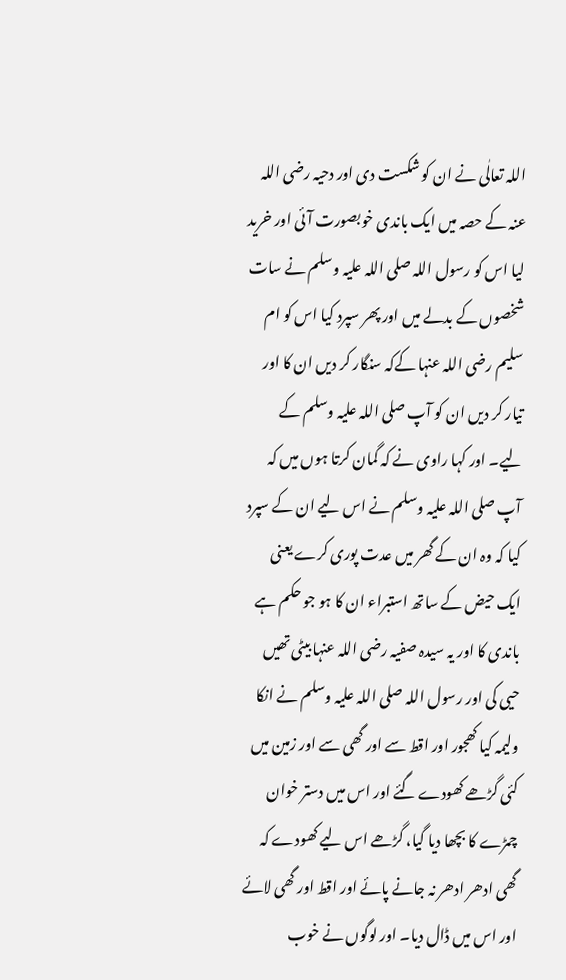اللہ تعالٰی نے ان کو شکست دی اور دحیہ رضی اللہ عنہ کے حصہ میں ایک باندی خوبصورت آئی اور خرید لیا اس کو رسول اللہ صلی اللہ علیہ وسلم نے سات شخصوں کے بدلے میں اور پھر سپرد کیا اس کو ام سلیم رضی اللہ عنہا کےکہ سنگار کر دیں ان کا اور تیار کر دیں ان کو آپ صلی اللہ علیہ وسلم کے لیے۔ اور کہا راوی نے کہ گمان کرتا ہوں میں کہ آپ صلی اللہ علیہ وسلم نے اس لیے ان کے سپرد کیا کہ وہ ان کے گھر میں عدت پوری کرے یعنی ایک حیض کے ساتھ استبراء ان کا ہو جو حکم ہے باندی کا اور یہ سیدہ صفیہ رضی اللہ عنہا بیٹی تھیں حیی کی اور رسول اللہ صلی اللہ علیہ وسلم نے انکا ولیمہ کیا کھجور اور اقط سے اور گھی سے اور زمین میں کئی گڑھے کھودے گئے اور اس میں دستر خوان چمڑے کا بچھا دیا گیا، گڑھے اس لیے کھودے کہ گھی ادھر ادھر نہ جانے پائے اور اقط اور گھی لائے اور اس میں ڈال دیا۔ اور لوگوں نے خوب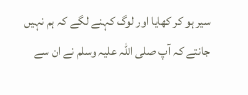سیر ہو کر کھایا اور لوگ کہنے لگے کہ ہم نہیں جانتے کہ آپ صلی اللہ علیہ وسلم نے ان سے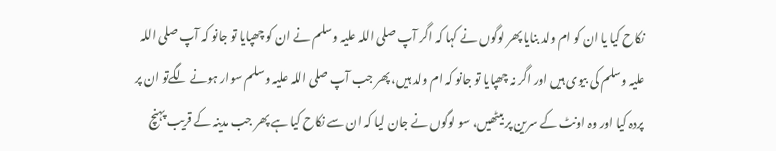نکاح کیا یا ان کو ام ولد بنایا پھر لوگوں نے کہا کہ اگر آپ صلی اللہ علیہ وسلم نے ان کو چھپایا تو جانو کہ آپ صلی اللہ علیہ وسلم کی بیوی ہیں اور اگر نہ چھپایا تو جانو کہ ام ولد ہیں، پھر جب آپ صلی اللہ علیہ وسلم سوار ہونے لگےتو ان پر پردہ کیا اور وہ اونٹ کے سرین پر بیٹھیں، سو لوگوں نے جان لیا کہ ان سے نکاح کیا ہے پھر جب مدینہ کے قریب پہنچ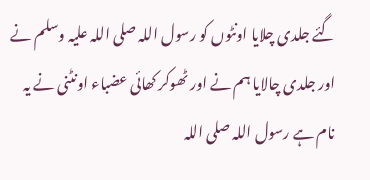گئے جلدی چلایا اونٹوں کو رسول اللہ صلی اللہ علیہ وسلم نے اور جلدی چالایا ہم نے اور ٹھوکر کھائی عضباء اونٹنی نے یہ نام ہے رسول اللہ صلی اللہ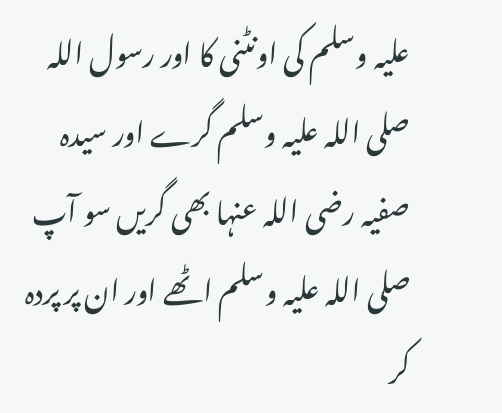علیہ وسلم کی اونٹنی کا اور رسول اللہ صلی اللہ علیہ وسلم گرے اور سیدہ صفیہ رضی اللہ عنہا بھی گریں سو آپ صلی اللہ علیہ وسلم اٹھے اور ان پر پردہ کر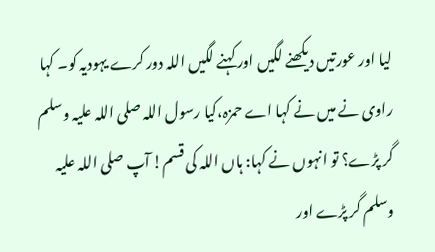لیا اور عورتیں دیکھنے لگیں اور کہنے لگیں اللہ دور کرے یہودیہ کو۔ کہا راوی نے میں نے کہا اے حمزہ،کیا رسول اللہ صلی اللہ علیہ وسلم گر پڑے؟ تو انہوں نے کہا: ہاں اللہ کی قسم! آپ صلی اللہ علیہ وسلم گر پڑے اور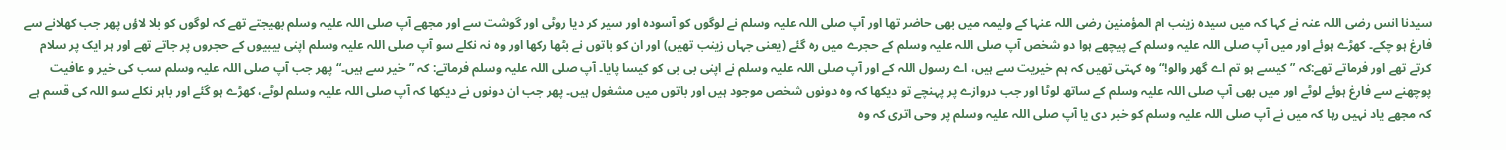سیدنا انس رضی اللہ عنہ نے کہا کہ میں سیدہ زینب ام المؤمنین رضی اللہ عنہا کے ولیمہ میں بھی حاضر تھا اور آپ صلی اللہ علیہ وسلم نے لوگوں کو آسودہ اور سیر کر دیا روٹی اور گوشت سے اور مجھے آپ صلی اللہ علیہ وسلم بھیجتے تھے کہ لوگوں کو بلا لاؤں پھر جب کھلانے سے فارغ ہو چکے۔ کھڑے ہوئے اور میں آپ صلی اللہ علیہ وسلم کے پیچھے ہوا دو شخص آپ صلی اللہ علیہ وسلم کے حجرے میں رہ گئے (یعنی جہاں زینب تھیں) اور ان کو باتوں نے بٹھا رکھا اور وہ نہ نکلے سو آپ صلی اللہ علیہ وسلم اپنی بیبیوں کے حجروں پر جاتے تھے اور ہر ایک پر سلام کرتے تھے اور فرماتے تھے:کہ ”کیسے ہو تم اے گھر والو!“ وہ کہتی تھیں کہ ہم خیریت سے ہیں، اے رسول اللہ کے اور آپ صلی اللہ علیہ وسلم نے اپنی بی بی کو کیسا پایا۔ آپ صلی اللہ علیہ وسلم فرماتے: کہ ”خیر سے ہیں۔“ پھر جب آپ صلی اللہ علیہ وسلم سب کی خیر و عافیت پوچھنے سے فارغ ہوئے لوٹے اور میں بھی آپ صلی اللہ علیہ وسلم کے ساتھ لوٹا اور جب دروازے پر پہنچے تو دیکھا کہ وہ دونوں شخص موجود ہیں اور باتوں میں مشغول ہیں۔ پھر جب ان دونوں نے دیکھا کہ آپ صلی اللہ علیہ وسلم لوٹے، کھڑے ہو گئے اور باہر نکلے سو اللہ کی قسم ہے کہ مجھے یاد نہیں رہا کہ میں نے آپ صلی اللہ علیہ وسلم کو خبر دی یا آپ صلی اللہ علیہ وسلم پر وحی اتری کہ وہ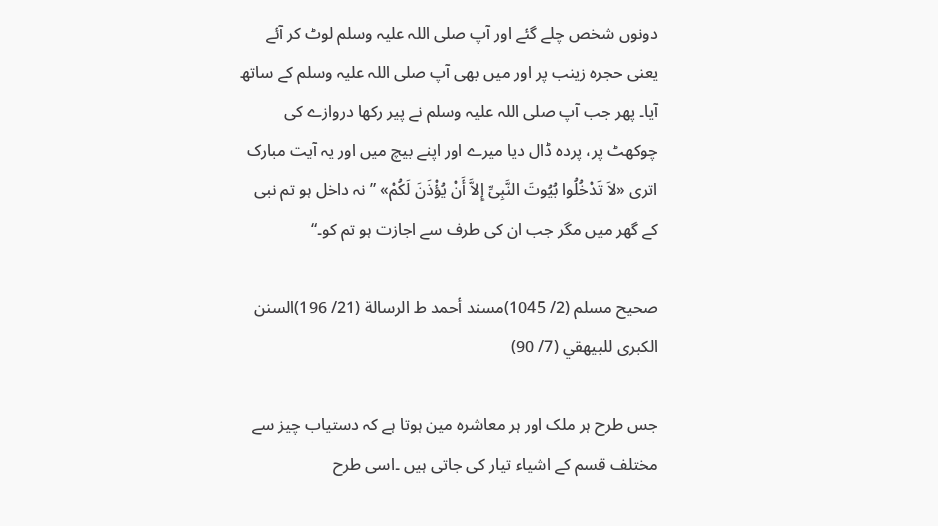دونوں شخص چلے گئے اور آپ صلی اللہ علیہ وسلم لوٹ کر آئے یعنی حجرہ زینب پر اور میں بھی آپ صلی اللہ علیہ وسلم کے ساتھ آیا۔ پھر جب آپ صلی اللہ علیہ وسلم نے پیر رکھا دروازے کی چوکھٹ پر، پردہ ڈال دیا میرے اور اپنے بیچ میں اور یہ آیت مبارک اتری «لاَ تَدْخُلُوا بُيُوتَ النَّبِىِّ إِلاَّ أَنْ يُؤْذَنَ لَكُمْ» ”نہ داخل ہو تم نبی کے گھر میں مگر جب ان کی طرف سے اجازت ہو تم کو۔“

صحيح مسلم (2/ 1045)مسند أحمد ط الرسالة (21/ 196)السنن الكبرى للبيهقي (7/ 90)

جس طرح ہر ملک اور ہر معاشرہ مین ہوتا ہے کہ دستیاب چیز سے مختلف قسم کے اشیاء تیار کی جاتی ہیں ۔اسی طرح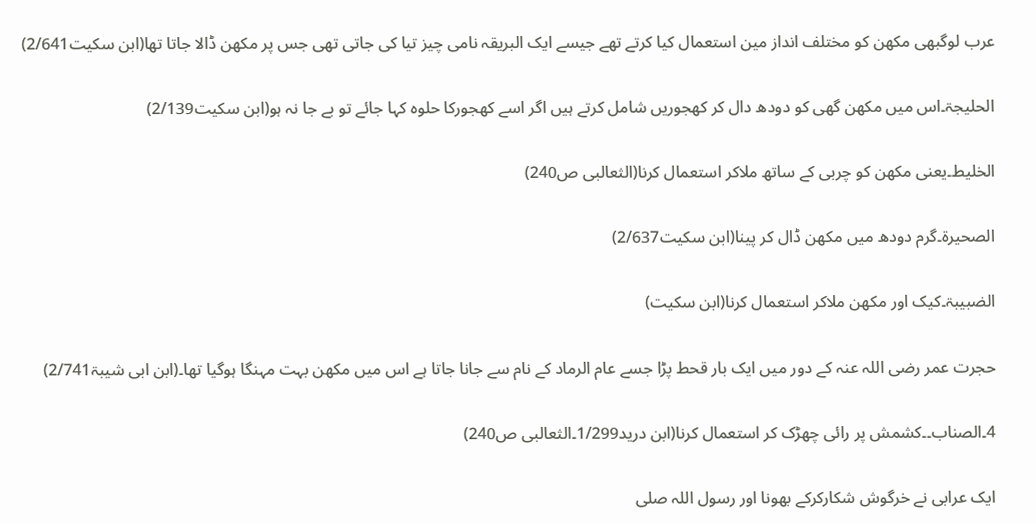عرب لوگبھی مکھن کو مختلف انداز مین استعمال کیا کرتے تھے جیسے ایک البریقہ نامی چیز تیا کی جاتی تھی جس پر مکھن ڈالا جاتا تھا(ابن سکیت2/641)

الحلیجۃ۔اس میں مکھن گھی کو دودھ دال کر کھجوریں شامل کرتے ہیں اگر اسے کھجورکا حلوہ کہا جائے تو بے جا نہ ہو(ابن سکیت2/139)

الخلیط۔یعنی مکھن کو چربی کے ساتھ ملاکر استعمال کرنا(الثعالبی ص240)

الصحیرۃ۔گرم دودھ میں مکھن ڈال کر پینا(ابن سکیت2/637)

الضبیبۃ۔کیک اور مکھن ملاکر استعمال کرنا(ابن سکیت)

حجرت عمر رضی اللہ عنہ کے دور میں ایک بار قحط پڑا جسے عام الرماد کے نام سے جانا جاتا ہے اس میں مکھن بہت مہنگا ہوگیا تھا۔(ابن ابی شیبۃ2/741)

4۔الصناب۔۔کشمش پر رائی چھڑک کر استعمال کرنا(ابن درید1/299۔الثعالبی ص240)

ایک عرابی نے خرگوش شکارکرکے بھونا اور رسول اللہ صلى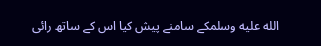الله عليه وسلمکے سامنے پیش کیا اس کے ساتھ رائی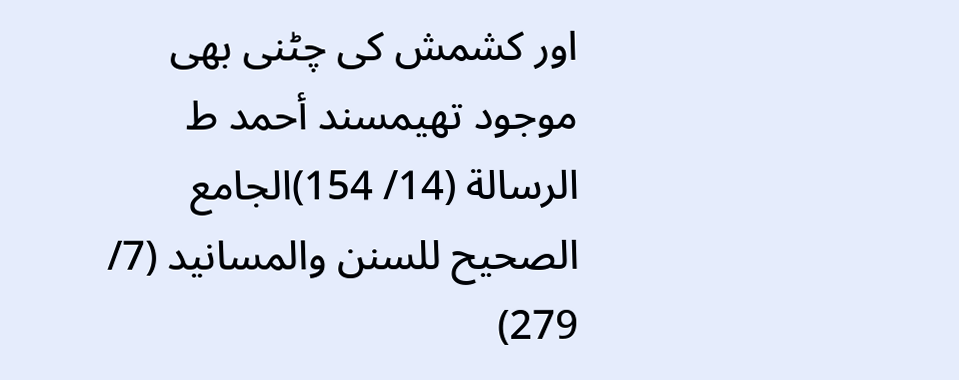اور کشمش کی چٹنی بھی موجود تھیمسند أحمد ط الرسالة (14/ 154)الجامع الصحيح للسنن والمسانيد (7/ 279)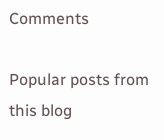Comments

Popular posts from this blog